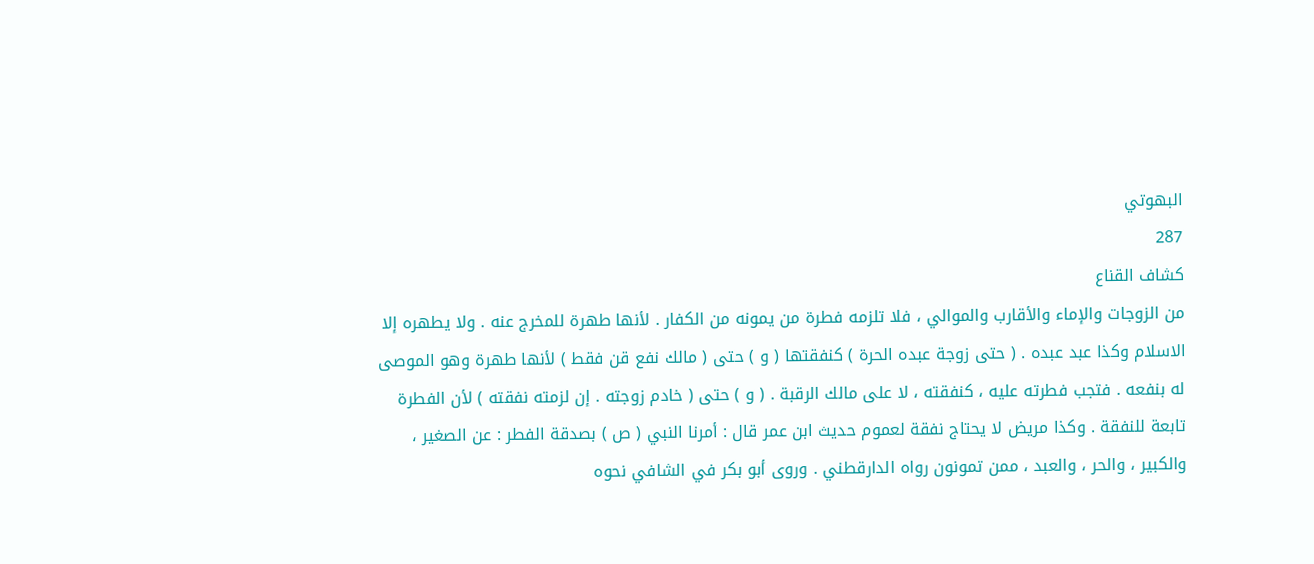البهوتي
287
كشاف القناع
من الزوجات والإماء والأقارب والموالي ، فلا تلزمه فطرة من يمونه من الكفار . لأنها طهرة للمخرج عنه . ولا يطهره إلا الاسلام وكذا عبد عبده . ( حتى زوجة عبده الحرة ) كنفقتها ( و ) حتى ( مالك نفع قن فقط ) لأنها طهرة وهو الموصى له بنفعه . فتجب فطرته عليه ، كنفقته ، لا على مالك الرقبة . ( و ) حتى ( خادم زوجته . إن لزمته نفقته ) لأن الفطرة تابعة للنفقة . وكذا مريض لا يحتاج نفقة لعموم حديث ابن عمر قال : أمرنا النبي ( ص ) بصدقة الفطر : عن الصغير ، والكبير ، والحر ، والعبد ، ممن تمونون رواه الدارقطني . وروى أبو بكر في الشافي نحوه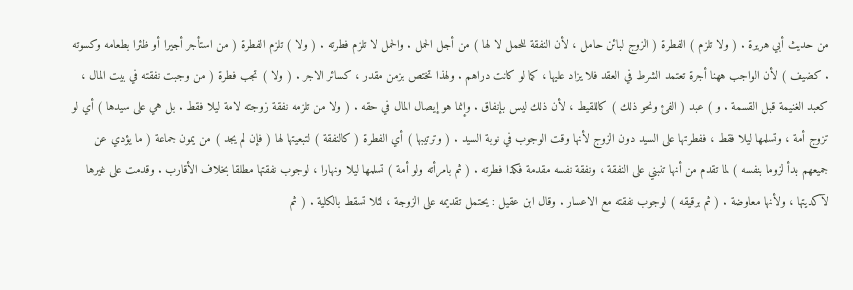من حديث أبي هريرة . ( ولا تلزم ) الفطرة ( الزوج لبائن حامل ، لأن النفقة للحمل لا لها ) من أجل الحمل . والحمل لا تلزم فطرته . ( ولا ) تلزم الفطرة ( من استأجر أجيرا أو ظئرا بطعامه وكسوته . كضيف ) لأن الواجب ههنا أجرة تعتمد الشرط في العقد فلا يزاد عليها ، كما لو كانت دراهم . ولهذا تختص بزمن مقدر ، كسائر الاجر . ( ولا ) تجب فطرة ( من وجبت نفقته في بيت المال ، كعبد الغنيمة قبل القسمة . و ) عبد ( الفئ ونحو ذلك ) كاللقيط ، لأن ذلك ليس بإنفاق . وإنما هو إيصال المال في حقه . ( ولا من تلزمه نفقة زوجته لامة ليلا فقط . بل هي على سيدها ) أي لو تزوج أمة ، وتسلمها ليلا فقط ، ففطرتها على السيد دون الزوج لأنها وقت الوجوب في نوبة السيد . ( وترتيبها ) أي الفطرة ( كالنفقة ) لتبعيتها لها ( فإن لم يجد ) من يمون جماعة ( ما يؤدي عن جميعهم بدأ لزوما بنفسه ) لما تقدم من أنها تنبني على النفقة ، ونفقة نفسه مقدمة فكذا فطرته . ( ثم بامرأته ولو أمة ) تسلمها ليلا ونهارا ، لوجوب نفقتها مطلقا بخلاف الأقارب . وقدمت على غيرها لآكديتها ، ولأنها معاوضة . ( ثم برقيقه ) لوجوب نفقته مع الاعسار . وقال ابن عقيل : يحتمل تقديمه على الزوجة ، لئلا تسقط بالكلية . ( ثم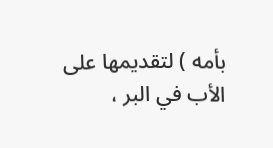بأمه ) لتقديمها على الأب في البر ،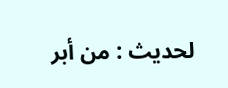لحديث : من أبر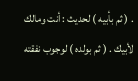. ( ثم بأبيه ) لحديث : أنت ومالك لأبيك . ( ثم بولده ) لوجوب نفقته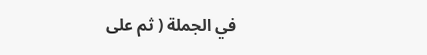في الجملة ( ثم على